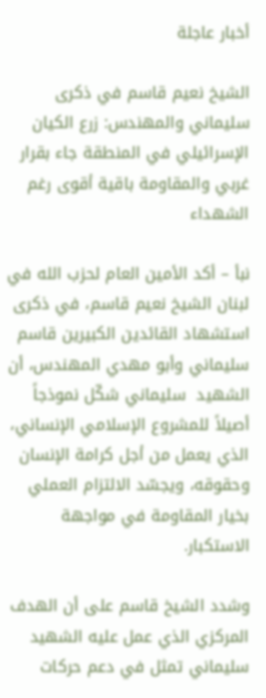أخبار عاجلة

الشيخ نعيم قاسم في ذكرى سليماني والمهندس: زرع الكيان الإسرائيلي في المنطقة جاء بقرار غربي والمقاومة باقية أقوى رغم الشهداء

نبأ – أكد الأمين العام لحزب الله في لبنان الشيخ نعيم قاسم، في ذكرى استشهاد القائدين الكبيرين قاسم سليماني وأبو مهدي المهندس، أن الشهيد  سليماني شكّل نموذجاً أصيلاً للمشروع الإسلامي الإنساني، الذي يعمل من أجل كرامة الإنسان وحقوقه، ويجسّد الالتزام العملي بخيار المقاومة في مواجهة الاستكبار.

وشدد الشيخ قاسم على أن الهدف المركزي الذي عمل عليه الشهيد سليماني تمثل في دعم حركات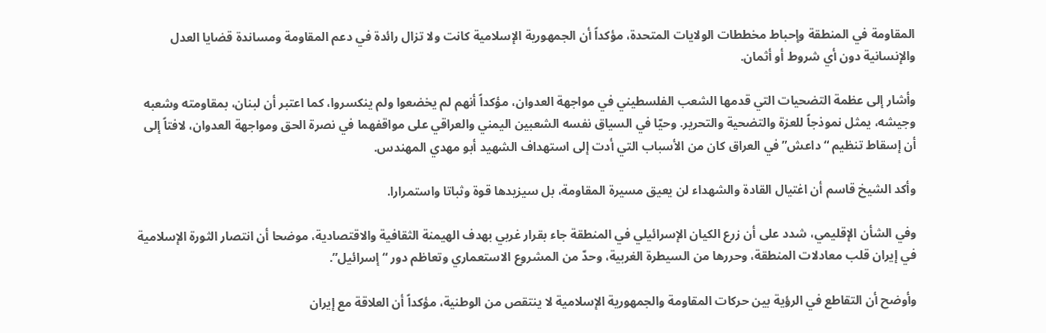المقاومة في المنطقة وإحباط مخططات الولايات المتحدة، مؤكداً أن الجمهورية الإسلامية كانت ولا تزال رائدة في دعم المقاومة ومساندة قضايا العدل والإنسانية دون أي شروط أو أثمان.

وأشار إلى عظمة التضحيات التي قدمها الشعب الفلسطيني في مواجهة العدوان، مؤكداً أنهم لم يخضعوا ولم ينكسروا، كما اعتبر أن لبنان، بمقاومته وشعبه وجيشه، يمثل نموذجاً للعزة والتضحية والتحرير. وحيّا في السياق نفسه الشعبين اليمني والعراقي على مواقفهما في نصرة الحق ومواجهة العدوان، لافتاً إلى أن إسقاط تنظيم “داعش” في العراق كان من الأسباب التي أدت إلى استهداف الشهيد أبو مهدي المهندس.

وأكد الشيخ قاسم أن اغتيال القادة والشهداء لن يعيق مسيرة المقاومة، بل سيزيدها قوة وثباتا واستمرارا.

وفي الشأن الإقليمي، شدد على أن زرع الكيان الإسرائيلي في المنطقة جاء بقرار غربي بهدف الهيمنة الثقافية والاقتصادية، موضحا أن انتصار الثورة الإسلامية في إيران قلب معادلات المنطقة، وحررها من السيطرة الغربية، وحدّ من المشروع الاستعماري وتعاظم دور “إسرائيل”.

وأوضح أن التقاطع في الرؤية بين حركات المقاومة والجمهورية الإسلامية لا ينتقص من الوطنية، مؤكداً أن العلاقة مع إيران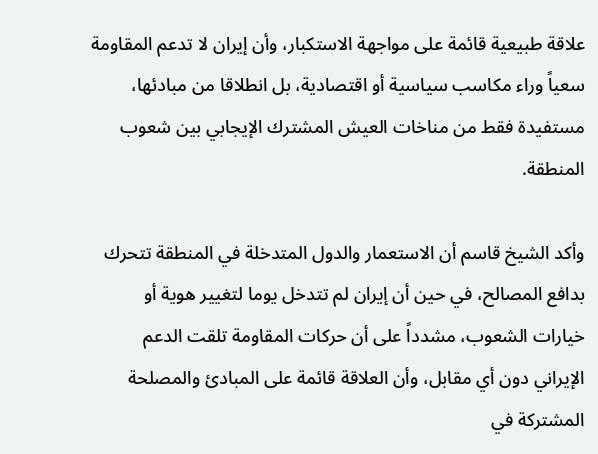علاقة طبيعية قائمة على مواجهة الاستكبار، وأن إيران لا تدعم المقاومة سعياً وراء مكاسب سياسية أو اقتصادية، بل انطلاقا من مبادئها، مستفيدة فقط من مناخات العيش المشترك الإيجابي بين شعوب المنطقة.

وأكد الشيخ قاسم أن الاستعمار والدول المتدخلة في المنطقة تتحرك بدافع المصالح، في حين أن إيران لم تتدخل يوما لتغيير هوية أو خيارات الشعوب، مشدداً على أن حركات المقاومة تلقت الدعم الإيراني دون أي مقابل، وأن العلاقة قائمة على المبادئ والمصلحة المشتركة في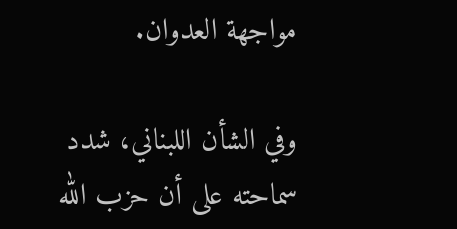مواجهة العدوان.

وفي الشأن اللبناني، شدد سماحته على أن حزب الله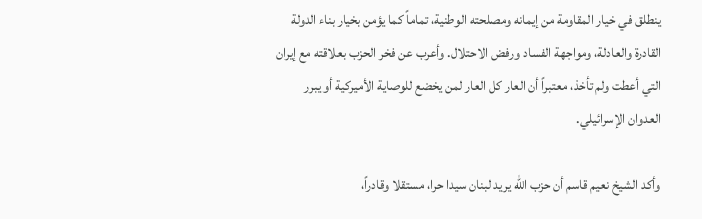ينطلق في خيار المقاومة من إيمانه ومصلحته الوطنية، تماماً كما يؤمن بخيار بناء الدولة القادرة والعادلة، ومواجهة الفساد ورفض الاحتلال. وأعرب عن فخر الحزب بعلاقته مع إيران التي أعطت ولم تأخذ، معتبراً أن العار كل العار لمن يخضع للوصاية الأميركية أو يبرر العدوان الإسرائيلي.

وأكد الشيخ نعيم قاسم أن حزب الله يريد لبنان سيدا حرا، مستقلا وقادراً،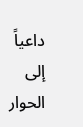داعياً إلى الحوار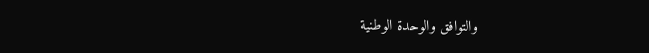والتوافق والوحدة الوطنية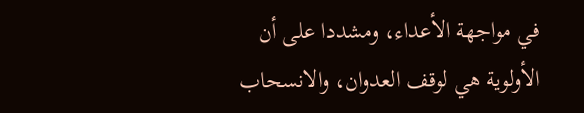في مواجهة الأعداء، ومشددا على أن الأولوية هي لوقف العدوان، والانسحاب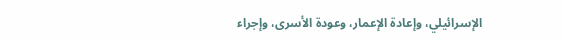الإسرائيلي، وإعادة الإعمار، وعودة الأسرى، وإجراء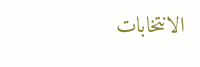الانتخابات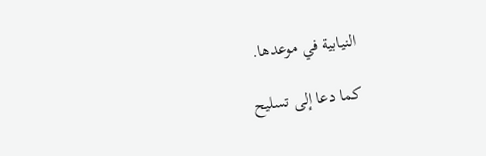النيابية في موعدها.

كما دعا إلى تسليح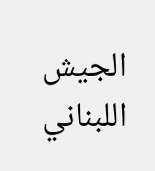الجيش اللبناني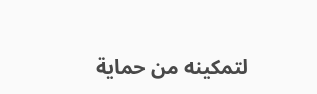لتمكينه من حماية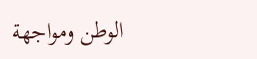الوطن ومواجهة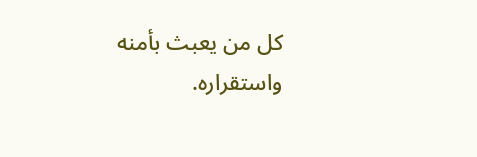كل من يعبث بأمنه واستقراره.